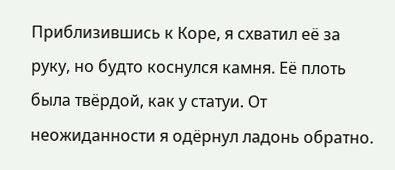Приблизившись к Коре, я схватил её за руку, но будто коснулся камня. Её плоть была твёрдой, как у статуи. От неожиданности я одёрнул ладонь обратно.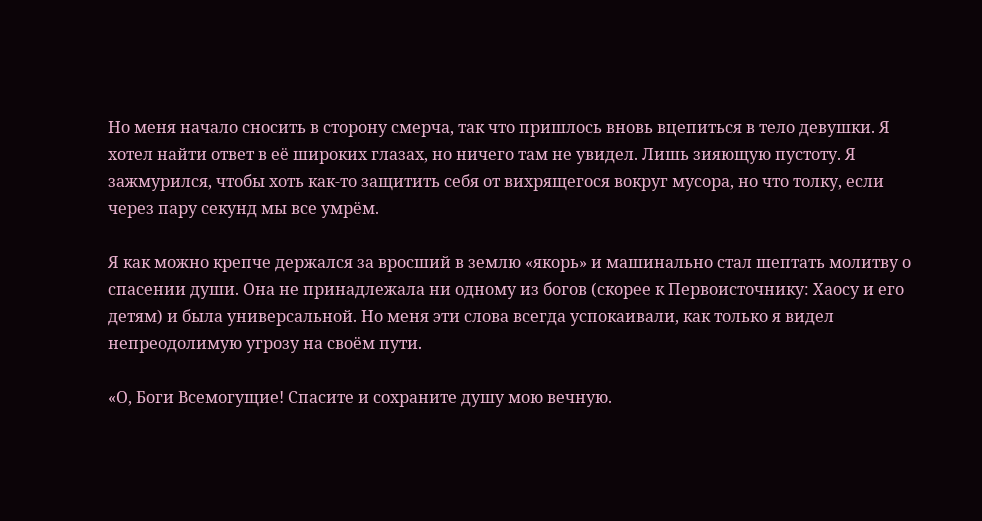Но меня начало сносить в сторону смерча, так что пришлось вновь вцепиться в тело девушки. Я хотел найти ответ в её широких глазах, но ничего там не увидел. Лишь зияющую пустоту. Я зажмурился, чтобы хоть как-то защитить себя от вихрящегося вокруг мусора, но что толку, если через пару секунд мы все умрём.

Я как можно крепче держался за вросший в землю «якорь» и машинально стал шептать молитву о спасении души. Она не принадлежала ни одному из богов (скорее к Первоисточнику: Хаосу и его детям) и была универсальной. Но меня эти слова всегда успокаивали, как только я видел непреодолимую угрозу на своём пути.

«О, Боги Всемогущие! Спасите и сохраните душу мою вечную.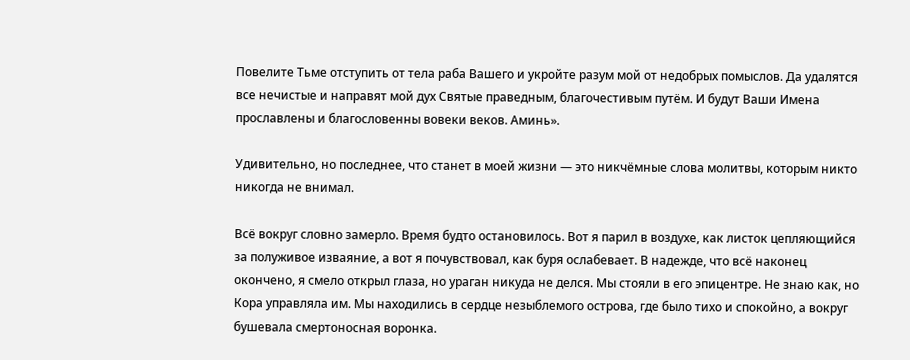Повелите Тьме отступить от тела раба Вашего и укройте разум мой от недобрых помыслов. Да удалятся все нечистые и направят мой дух Святые праведным, благочестивым путём. И будут Ваши Имена прославлены и благословенны вовеки веков. Аминь».

Удивительно, но последнее, что станет в моей жизни — это никчёмные слова молитвы, которым никто никогда не внимал.

Всё вокруг словно замерло. Время будто остановилось. Вот я парил в воздухе, как листок цепляющийся за полуживое изваяние, а вот я почувствовал, как буря ослабевает. В надежде, что всё наконец окончено, я смело открыл глаза, но ураган никуда не делся. Мы стояли в его эпицентре. Не знаю как, но Кора управляла им. Мы находились в сердце незыблемого острова, где было тихо и спокойно, а вокруг бушевала смертоносная воронка.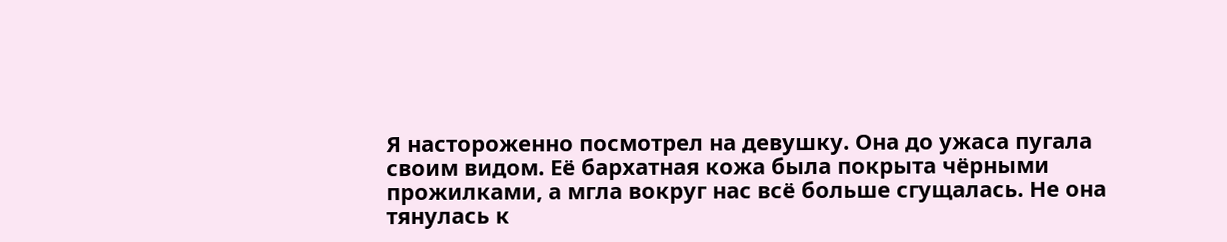Я настороженно посмотрел на девушку. Она до ужаса пугала своим видом. Её бархатная кожа была покрыта чёрными прожилками, а мгла вокруг нас всё больше сгущалась. Не она тянулась к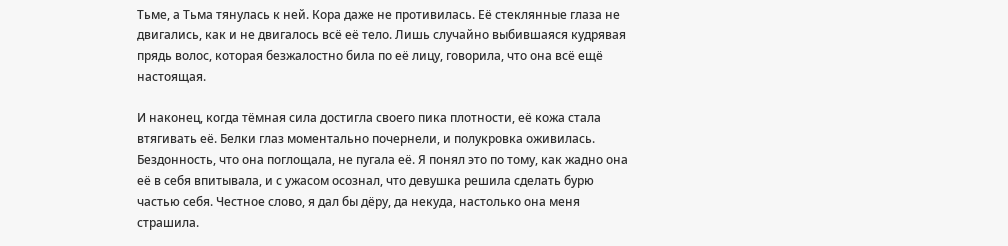Тьме, а Тьма тянулась к ней. Кора даже не противилась. Её стеклянные глаза не двигались, как и не двигалось всё её тело. Лишь случайно выбившаяся кудрявая прядь волос, которая безжалостно била по её лицу, говорила, что она всё ещё настоящая.

И наконец, когда тёмная сила достигла своего пика плотности, её кожа стала втягивать её. Белки глаз моментально почернели, и полукровка оживилась. Бездонность, что она поглощала, не пугала её. Я понял это по тому, как жадно она её в себя впитывала, и с ужасом осознал, что девушка решила сделать бурю частью себя. Честное слово, я дал бы дёру, да некуда, настолько она меня страшила.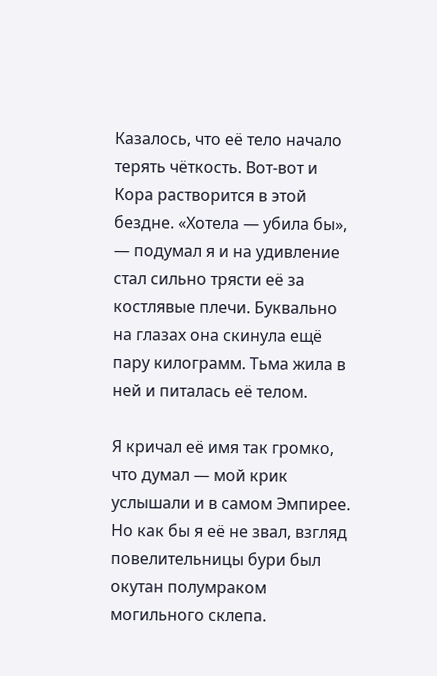Казалось, что её тело начало терять чёткость. Вот-вот и Кора растворится в этой бездне. «Хотела — убила бы», — подумал я и на удивление стал сильно трясти её за костлявые плечи. Буквально на глазах она скинула ещё пару килограмм. Тьма жила в ней и питалась её телом.

Я кричал её имя так громко, что думал — мой крик услышали и в самом Эмпирее. Но как бы я её не звал, взгляд повелительницы бури был окутан полумраком могильного склепа.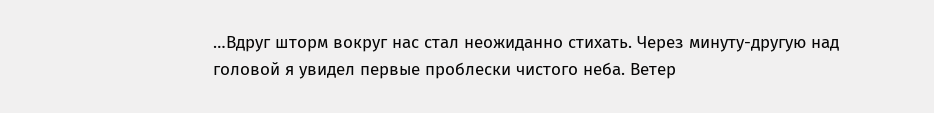…Вдруг шторм вокруг нас стал неожиданно стихать. Через минуту-другую над головой я увидел первые проблески чистого неба. Ветер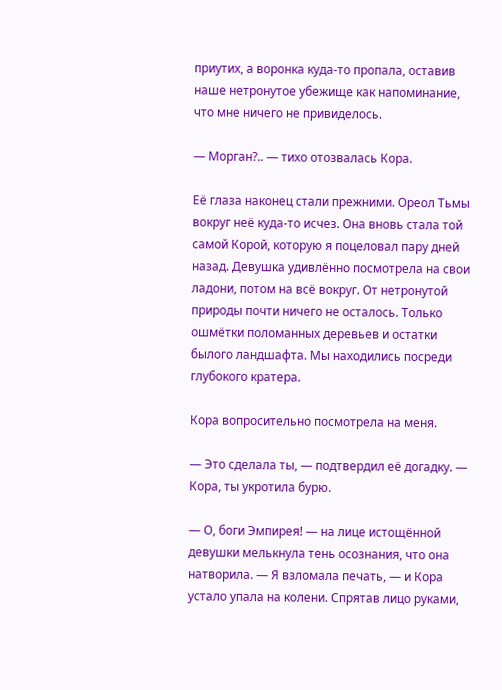приутих, а воронка куда-то пропала, оставив наше нетронутое убежище как напоминание, что мне ничего не привиделось.

— Морган?.. — тихо отозвалась Кора.

Её глаза наконец стали прежними. Ореол Тьмы вокруг неё куда-то исчез. Она вновь стала той самой Корой, которую я поцеловал пару дней назад. Девушка удивлённо посмотрела на свои ладони, потом на всё вокруг. От нетронутой природы почти ничего не осталось. Только ошмётки поломанных деревьев и остатки былого ландшафта. Мы находились посреди глубокого кратера.

Кора вопросительно посмотрела на меня.

— Это сделала ты, — подтвердил её догадку. — Кора, ты укротила бурю.

— О, боги Эмпирея! — на лице истощённой девушки мелькнула тень осознания, что она натворила. — Я взломала печать, — и Кора устало упала на колени. Спрятав лицо руками,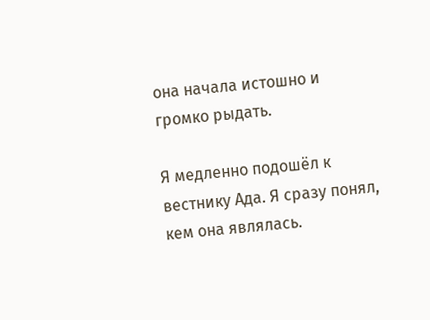она начала истошно и громко рыдать.

Я медленно подошёл к вестнику Ада. Я сразу понял, кем она являлась.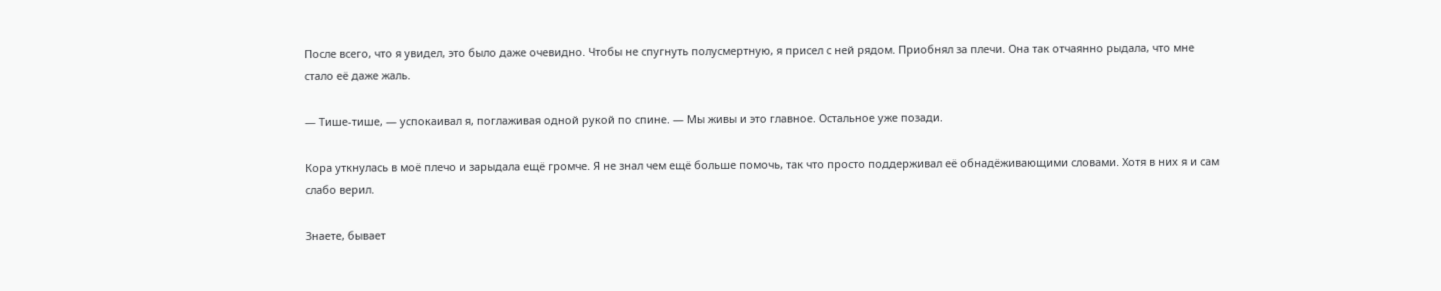После всего, что я увидел, это было даже очевидно. Чтобы не спугнуть полусмертную, я присел с ней рядом. Приобнял за плечи. Она так отчаянно рыдала, что мне стало её даже жаль.

— Тише-тише, — успокаивал я, поглаживая одной рукой по спине. — Мы живы и это главное. Остальное уже позади.

Кора уткнулась в моё плечо и зарыдала ещё громче. Я не знал чем ещё больше помочь, так что просто поддерживал её обнадёживающими словами. Хотя в них я и сам слабо верил.

Знаете, бывает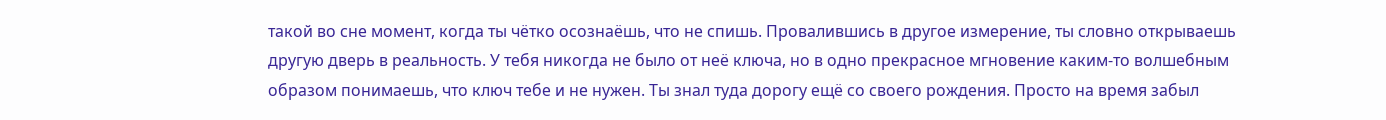такой во сне момент, когда ты чётко осознаёшь, что не спишь. Провалившись в другое измерение, ты словно открываешь другую дверь в реальность. У тебя никогда не было от неё ключа, но в одно прекрасное мгновение каким-то волшебным образом понимаешь, что ключ тебе и не нужен. Ты знал туда дорогу ещё со своего рождения. Просто на время забыл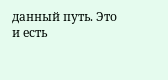данный путь. Это и есть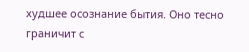худшее осознание бытия. Оно тесно граничит с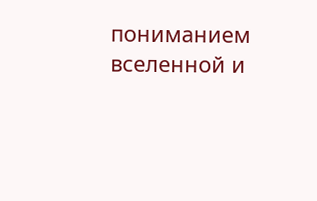пониманием вселенной и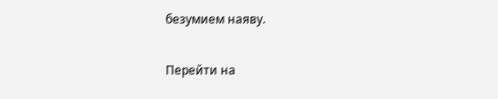безумием наяву.

Перейти на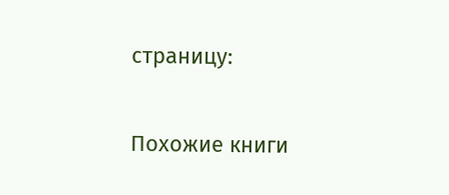страницу:

Похожие книги